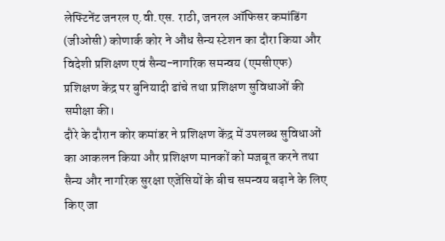लेफ्टिनेंट जनरल ए.वी.एस. राठी, जनरल ऑफिसर कमांडिंग (जीओसी) कोणार्क कोर ने औंध सैन्य स्टेशन का दौरा किया और विदेशी प्रशिक्षण एवं सैन्य-नागरिक समन्वय (एमसीएफ) प्रशिक्षण केंद्र पर बुनियादी ढांचे तथा प्रशिक्षण सुविधाओं की समीक्षा की।
दौरे के दौरान कोर कमांडर ने प्रशिक्षण केंद्र में उपलब्ध सुविधाओं का आकलन किया और प्रशिक्षण मानकों को मजबूत करने तथा सैन्य और नागरिक सुरक्षा एजेंसियों के बीच समन्वय बढ़ाने के लिए किए जा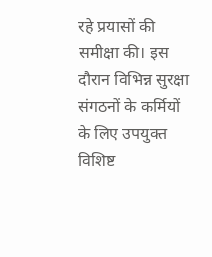रहे प्रयासों की समीक्षा की। इस दौरान विभिन्न सुरक्षा संगठनों के कर्मियों के लिए उपयुक्त विशिष्ट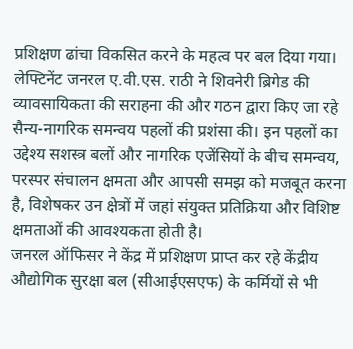प्रशिक्षण ढांचा विकसित करने के महत्व पर बल दिया गया।
लेफ्टिनेंट जनरल ए.वी.एस. राठी ने शिवनेरी ब्रिगेड की व्यावसायिकता की सराहना की और गठन द्वारा किए जा रहे सैन्य-नागरिक समन्वय पहलों की प्रशंसा की। इन पहलों का उद्देश्य सशस्त्र बलों और नागरिक एजेंसियों के बीच समन्वय, परस्पर संचालन क्षमता और आपसी समझ को मजबूत करना है, विशेषकर उन क्षेत्रों में जहां संयुक्त प्रतिक्रिया और विशिष्ट क्षमताओं की आवश्यकता होती है।
जनरल ऑफिसर ने केंद्र में प्रशिक्षण प्राप्त कर रहे केंद्रीय औद्योगिक सुरक्षा बल (सीआईएसएफ) के कर्मियों से भी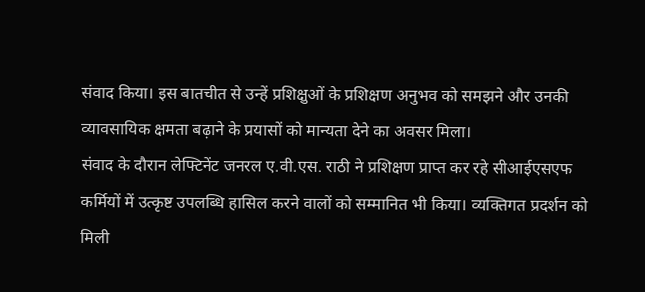संवाद किया। इस बातचीत से उन्हें प्रशिक्षुओं के प्रशिक्षण अनुभव को समझने और उनकी व्यावसायिक क्षमता बढ़ाने के प्रयासों को मान्यता देने का अवसर मिला।
संवाद के दौरान लेफ्टिनेंट जनरल ए.वी.एस. राठी ने प्रशिक्षण प्राप्त कर रहे सीआईएसएफ कर्मियों में उत्कृष्ट उपलब्धि हासिल करने वालों को सम्मानित भी किया। व्यक्तिगत प्रदर्शन को मिली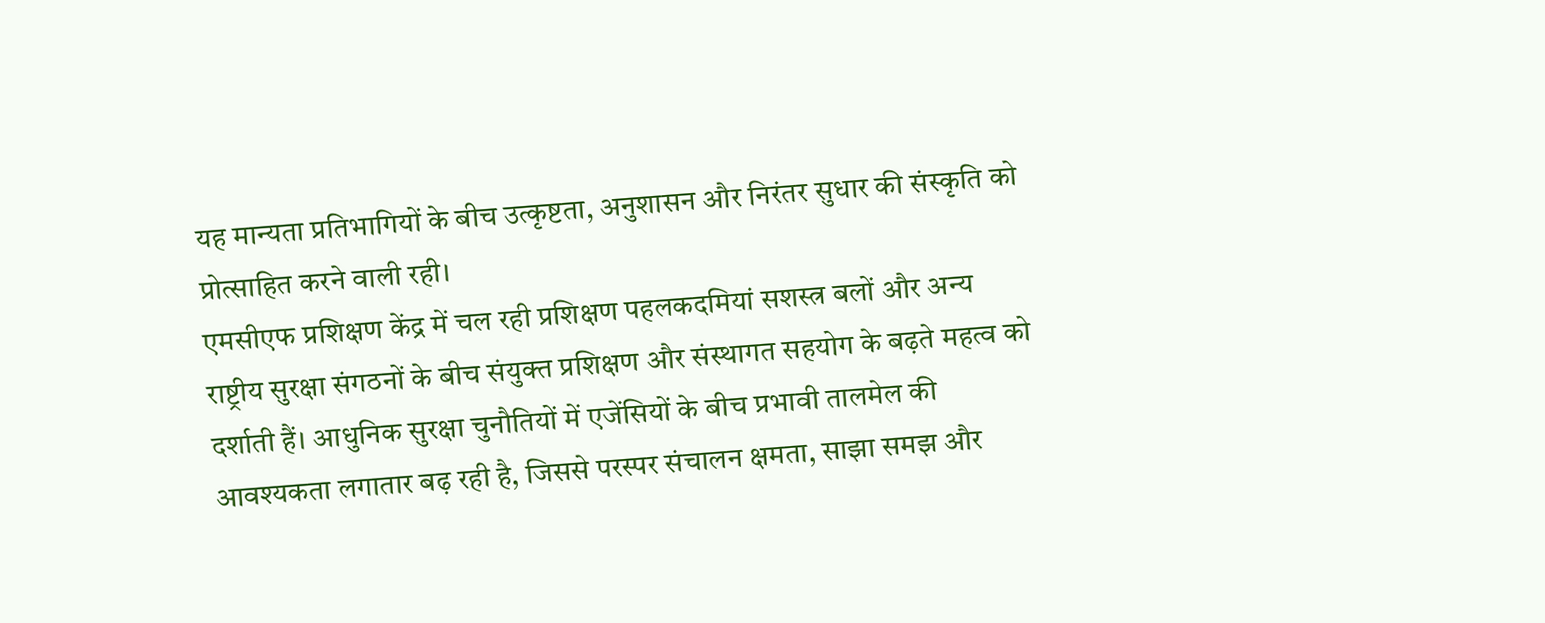यह मान्यता प्रतिभागियों के बीच उत्कृष्टता, अनुशासन और निरंतर सुधार की संस्कृति को प्रोत्साहित करने वाली रही।
एमसीएफ प्रशिक्षण केंद्र में चल रही प्रशिक्षण पहलकदमियां सशस्त्र बलों और अन्य राष्ट्रीय सुरक्षा संगठनों के बीच संयुक्त प्रशिक्षण और संस्थागत सहयोग के बढ़ते महत्व को दर्शाती हैं। आधुनिक सुरक्षा चुनौतियों में एजेंसियों के बीच प्रभावी तालमेल की आवश्यकता लगातार बढ़ रही है, जिससे परस्पर संचालन क्षमता, साझा समझ और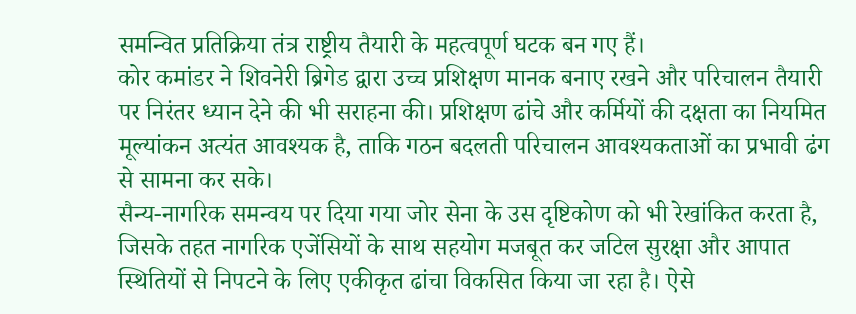समन्वित प्रतिक्रिया तंत्र राष्ट्रीय तैयारी के महत्वपूर्ण घटक बन गए हैं।
कोर कमांडर ने शिवनेरी ब्रिगेड द्वारा उच्च प्रशिक्षण मानक बनाए रखने और परिचालन तैयारी पर निरंतर ध्यान देने की भी सराहना की। प्रशिक्षण ढांचे और कर्मियों की दक्षता का नियमित मूल्यांकन अत्यंत आवश्यक है, ताकि गठन बदलती परिचालन आवश्यकताओं का प्रभावी ढंग से सामना कर सके।
सैन्य-नागरिक समन्वय पर दिया गया जोर सेना के उस दृष्टिकोण को भी रेखांकित करता है, जिसके तहत नागरिक एजेंसियों के साथ सहयोग मजबूत कर जटिल सुरक्षा और आपात स्थितियों से निपटने के लिए एकीकृत ढांचा विकसित किया जा रहा है। ऐसे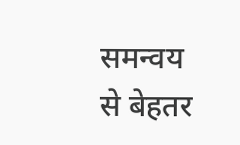समन्वय से बेहतर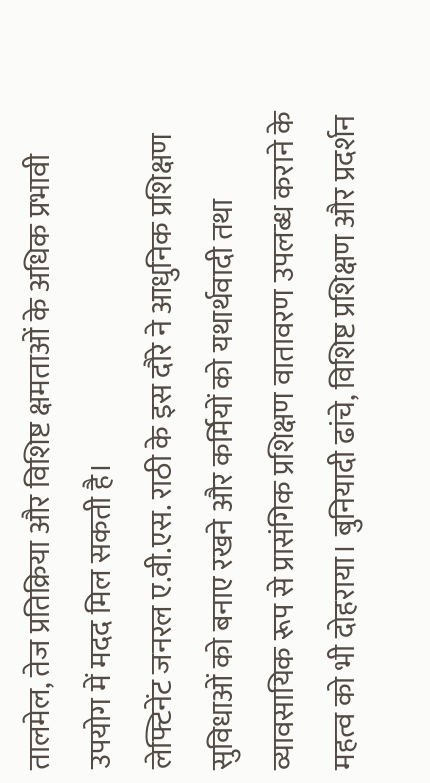तालमेल, तेज प्रतिक्रिया और विशिष्ट क्षमताओं के अधिक प्रभावी उपयोग में मदद मिल सकती है।
लेफ्टिनेंट जनरल ए.वी.एस. राठी के इस दौरे ने आधुनिक प्रशिक्षण सुविधाओं को बनाए रखने और कर्मियों को यथार्थवादी तथा व्यावसायिक रूप से प्रासंगिक प्रशिक्षण वातावरण उपलब्ध कराने के महत्व को भी दोहराया। बुनियादी ढांचे, विशिष्ट प्रशिक्षण और प्रदर्शन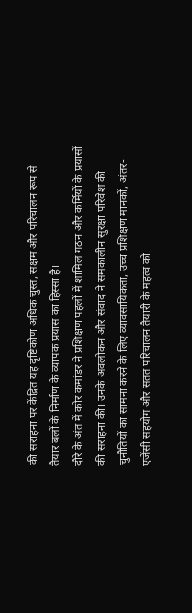की सराहना पर केंद्रित यह दृष्टिकोण अधिक चुस्त, सक्षम और परिचालन रूप से तैयार बलों के निर्माण के व्यापक प्रयास का हिस्सा है।
दौरे के अंत में कोर कमांडर ने प्रशिक्षण पहलों में शामिल गठन और कर्मियों के प्रयासों की सराहना की। उनके अवलोकन और संवाद ने समकालीन सुरक्षा परिवेश की चुनौतियों का सामना करने के लिए व्यावसायिकता, उच्च प्रशिक्षण मानकों, अंतर-एजेंसी सहयोग और सतत परिचालन तैयारी के महत्व को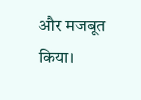और मजबूत किया।